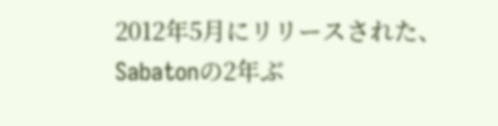2012年5月にリリースされた、
Sabatonの2年ぶ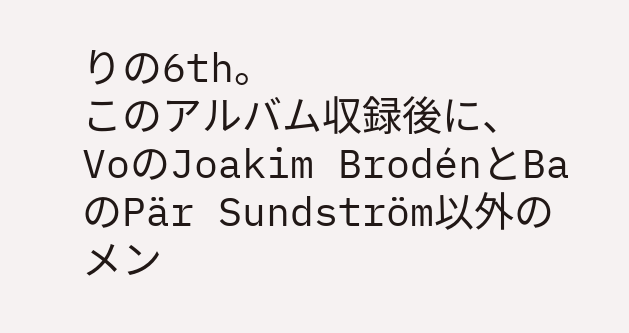りの6th。
このアルバム収録後に、
VoのJoakim BrodénとBaのPär Sundström以外の
メン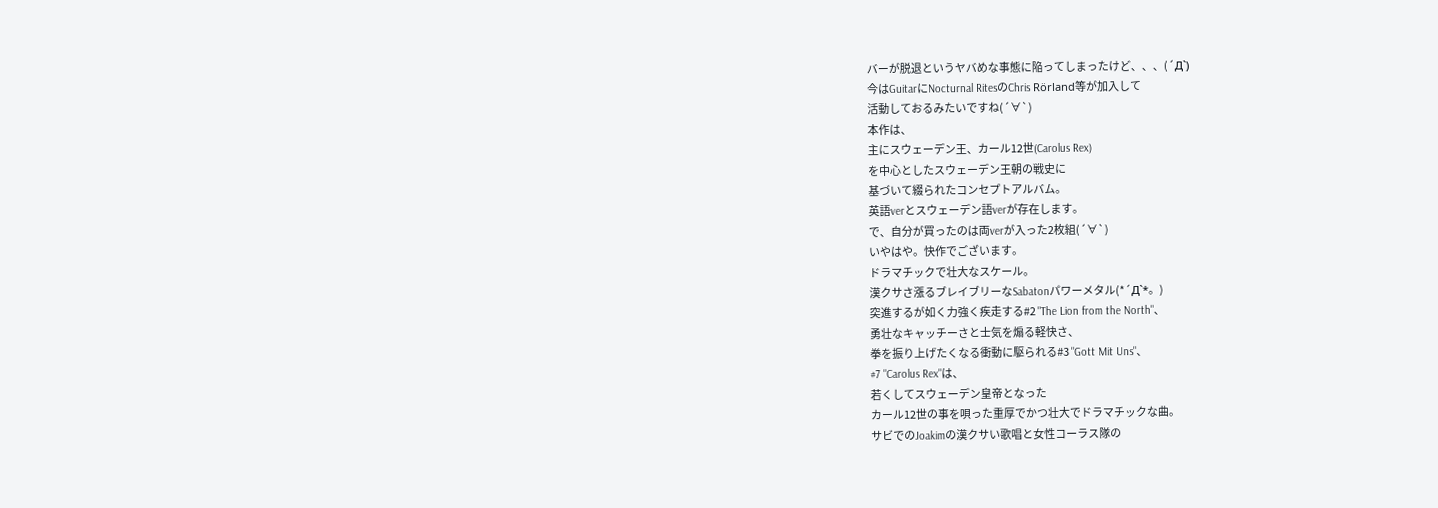バーが脱退というヤバめな事態に陥ってしまったけど、、、(´Д`)
今はGuitarにNocturnal RitesのChris Rörland等が加入して
活動しておるみたいですね(´∀`)
本作は、
主にスウェーデン王、カール12世(Carolus Rex)
を中心としたスウェーデン王朝の戦史に
基づいて綴られたコンセプトアルバム。
英語verとスウェーデン語verが存在します。
で、自分が買ったのは両verが入った2枚組(´∀`)
いやはや。快作でございます。
ドラマチックで壮大なスケール。
漢クサさ漲るブレイブリーなSabatonパワーメタル(*´Д`*。)
突進するが如く力強く疾走する#2 "The Lion from the North"、
勇壮なキャッチーさと士気を煽る軽快さ、
拳を振り上げたくなる衝動に駆られる#3 "Gott Mit Uns"、
#7 "Carolus Rex"は、
若くしてスウェーデン皇帝となった
カール12世の事を唄った重厚でかつ壮大でドラマチックな曲。
サビでのJoakimの漢クサい歌唱と女性コーラス隊の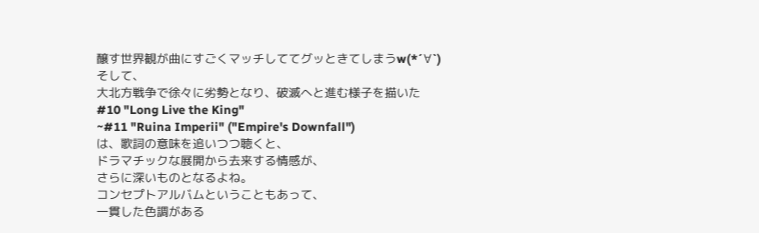醸す世界観が曲にすごくマッチしててグッときてしまうw(*´∀`)
そして、
大北方戦争で徐々に劣勢となり、破滅へと進む様子を描いた
#10 "Long Live the King"
~#11 "Ruina Imperii" ("Empire's Downfall")
は、歌詞の意味を追いつつ聴くと、
ドラマチックな展開から去来する情感が、
さらに深いものとなるよね。
コンセプトアルバムということもあって、
一貫した色調がある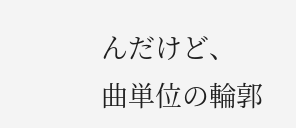んだけど、
曲単位の輪郭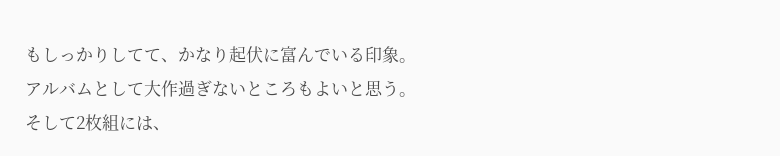もしっかりしてて、かなり起伏に富んでいる印象。
アルバムとして大作過ぎないところもよいと思う。
そして2枚組には、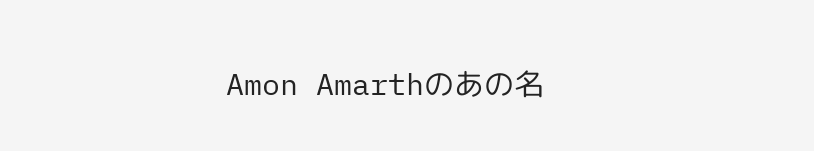Amon Amarthのあの名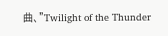曲、"Twilight of the Thunder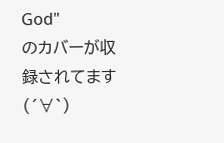God"
のカバーが収録されてます(´∀`)